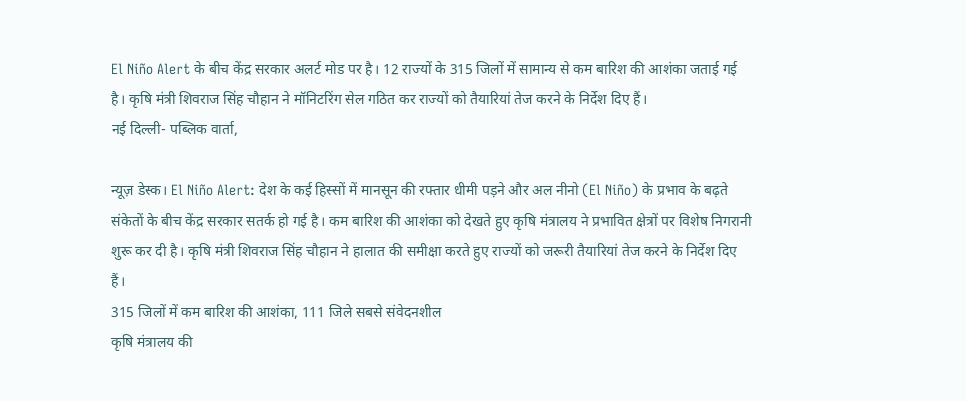El Niño Alert के बीच केंद्र सरकार अलर्ट मोड पर है। 12 राज्यों के 315 जिलों में सामान्य से कम बारिश की आशंका जताई गई है। कृषि मंत्री शिवराज सिंह चौहान ने मॉनिटरिंग सेल गठित कर राज्यों को तैयारियां तेज करने के निर्देश दिए हैं।
नई दिल्ली- पब्लिक वार्ता,

न्यूज़ डेस्क। El Niño Alert: देश के कई हिस्सों में मानसून की रफ्तार धीमी पड़ने और अल नीनो (El Niño) के प्रभाव के बढ़ते संकेतों के बीच केंद्र सरकार सतर्क हो गई है। कम बारिश की आशंका को देखते हुए कृषि मंत्रालय ने प्रभावित क्षेत्रों पर विशेष निगरानी शुरू कर दी है। कृषि मंत्री शिवराज सिंह चौहान ने हालात की समीक्षा करते हुए राज्यों को जरूरी तैयारियां तेज करने के निर्देश दिए हैं।
315 जिलों में कम बारिश की आशंका, 111 जिले सबसे संवेदनशील
कृषि मंत्रालय की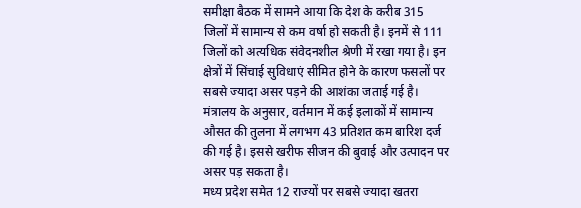समीक्षा बैठक में सामने आया कि देश के करीब 315 जिलों में सामान्य से कम वर्षा हो सकती है। इनमें से 111 जिलों को अत्यधिक संवेदनशील श्रेणी में रखा गया है। इन क्षेत्रों में सिंचाई सुविधाएं सीमित होने के कारण फसलों पर सबसे ज्यादा असर पड़ने की आशंका जताई गई है।
मंत्रालय के अनुसार, वर्तमान में कई इलाकों में सामान्य औसत की तुलना में लगभग 43 प्रतिशत कम बारिश दर्ज की गई है। इससे खरीफ सीजन की बुवाई और उत्पादन पर असर पड़ सकता है।
मध्य प्रदेश समेत 12 राज्यों पर सबसे ज्यादा खतरा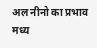अल नीनो का प्रभाव मध्य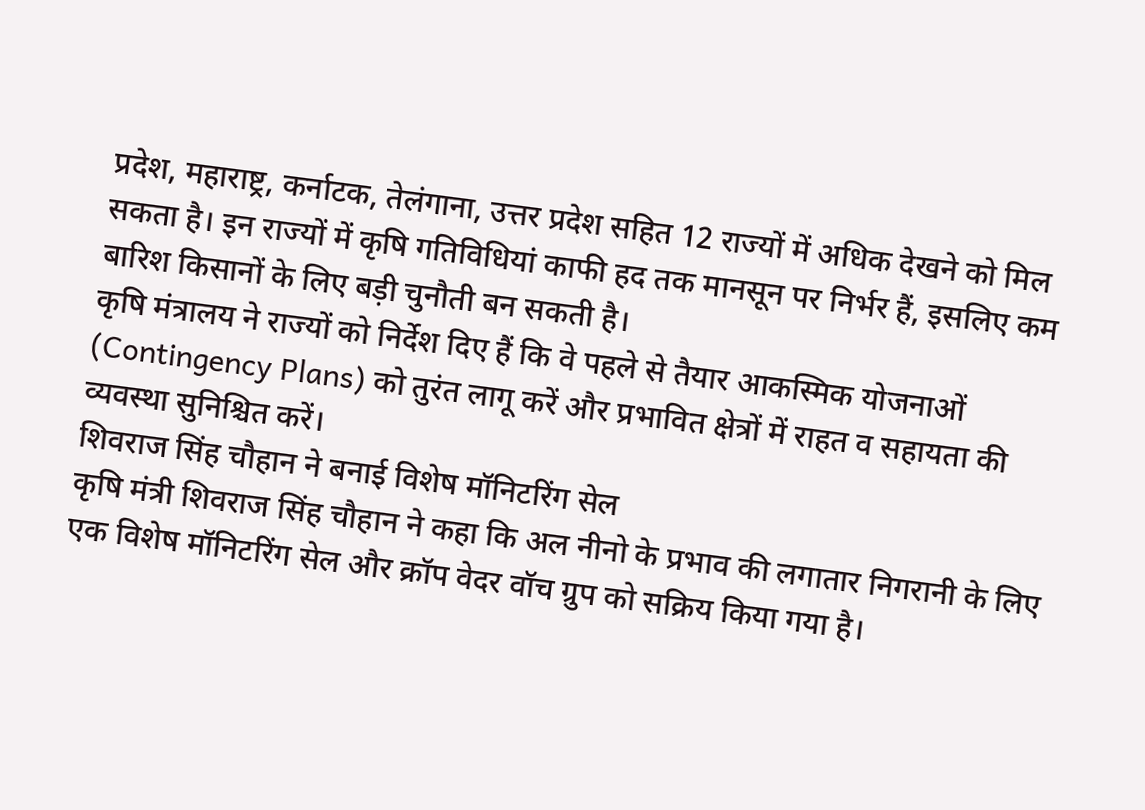प्रदेश, महाराष्ट्र, कर्नाटक, तेलंगाना, उत्तर प्रदेश सहित 12 राज्यों में अधिक देखने को मिल सकता है। इन राज्यों में कृषि गतिविधियां काफी हद तक मानसून पर निर्भर हैं, इसलिए कम बारिश किसानों के लिए बड़ी चुनौती बन सकती है।
कृषि मंत्रालय ने राज्यों को निर्देश दिए हैं कि वे पहले से तैयार आकस्मिक योजनाओं (Contingency Plans) को तुरंत लागू करें और प्रभावित क्षेत्रों में राहत व सहायता की व्यवस्था सुनिश्चित करें।
शिवराज सिंह चौहान ने बनाई विशेष मॉनिटरिंग सेल
कृषि मंत्री शिवराज सिंह चौहान ने कहा कि अल नीनो के प्रभाव की लगातार निगरानी के लिए एक विशेष मॉनिटरिंग सेल और क्रॉप वेदर वॉच ग्रुप को सक्रिय किया गया है।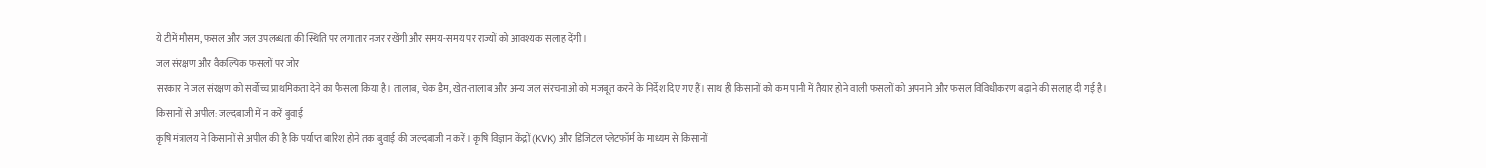ये टीमें मौसम, फसल और जल उपलब्धता की स्थिति पर लगातार नजर रखेंगी और समय-समय पर राज्यों को आवश्यक सलाह देंगी।
जल संरक्षण और वैकल्पिक फसलों पर जोर
सरकार ने जल संरक्षण को सर्वोच्च प्राथमिकता देने का फैसला किया है। तालाब, चेक डैम, खेत-तालाब और अन्य जल संरचनाओं को मजबूत करने के निर्देश दिए गए हैं। साथ ही किसानों को कम पानी में तैयार होने वाली फसलों को अपनाने और फसल विविधीकरण बढ़ाने की सलाह दी गई है।
किसानों से अपील: जल्दबाजी में न करें बुवाई
कृषि मंत्रालय ने किसानों से अपील की है कि पर्याप्त बारिश होने तक बुवाई की जल्दबाजी न करें। कृषि विज्ञान केंद्रों (KVK) और डिजिटल प्लेटफॉर्म के माध्यम से किसानों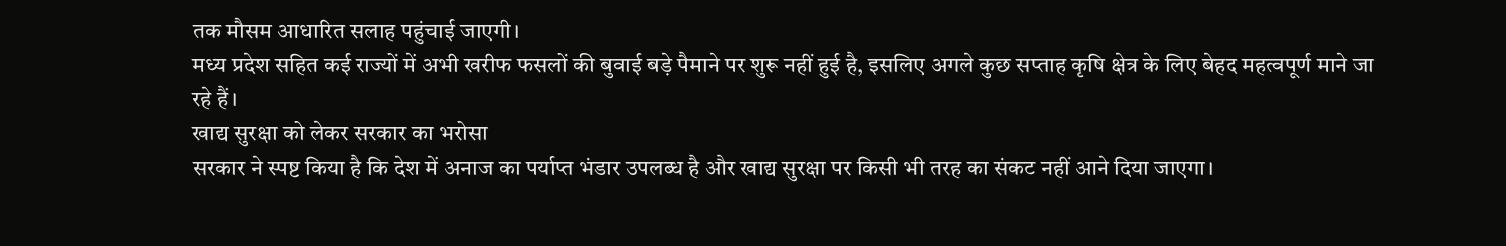तक मौसम आधारित सलाह पहुंचाई जाएगी।
मध्य प्रदेश सहित कई राज्यों में अभी खरीफ फसलों की बुवाई बड़े पैमाने पर शुरू नहीं हुई है, इसलिए अगले कुछ सप्ताह कृषि क्षेत्र के लिए बेहद महत्वपूर्ण माने जा रहे हैं।
खाद्य सुरक्षा को लेकर सरकार का भरोसा
सरकार ने स्पष्ट किया है कि देश में अनाज का पर्याप्त भंडार उपलब्ध है और खाद्य सुरक्षा पर किसी भी तरह का संकट नहीं आने दिया जाएगा।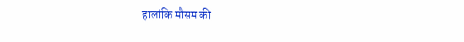हालांकि मौसम की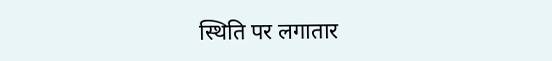स्थिति पर लगातार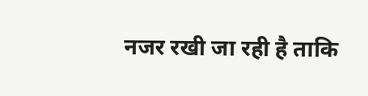नजर रखी जा रही है ताकि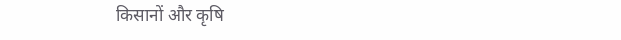किसानों और कृषि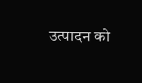उत्पादन को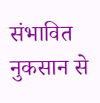संभावित नुकसान से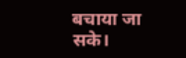बचाया जा सके।